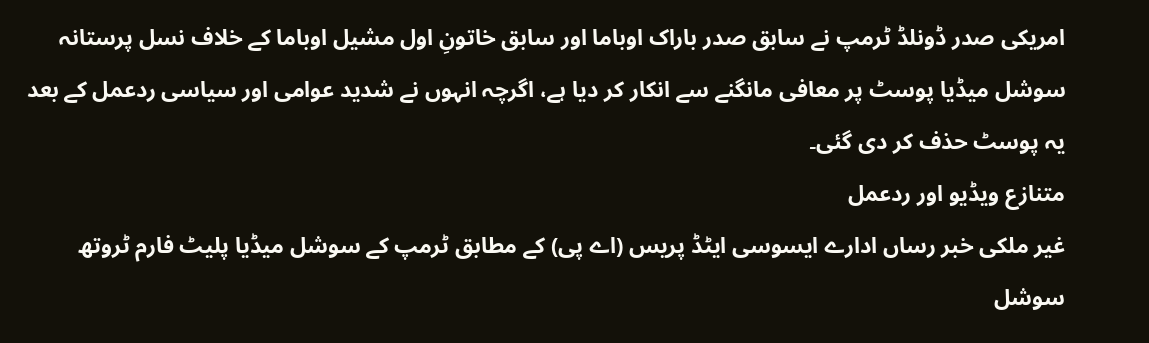امریکی صدر ڈونلڈ ٹرمپ نے سابق صدر باراک اوباما اور سابق خاتونِ اول مشیل اوباما کے خلاف نسل پرستانہ سوشل میڈیا پوسٹ پر معافی مانگنے سے انکار کر دیا ہے، اگرچہ انہوں نے شدید عوامی اور سیاسی ردعمل کے بعد یہ پوسٹ حذف کر دی گئی۔
متنازع ویڈیو اور ردعمل
غیر ملکی خبر رساں ادارے ایسوسی ایٹڈ پریس (اے پی) کے مطابق ٹرمپ کے سوشل میڈیا پلیٹ فارم ٹروتھ سوشل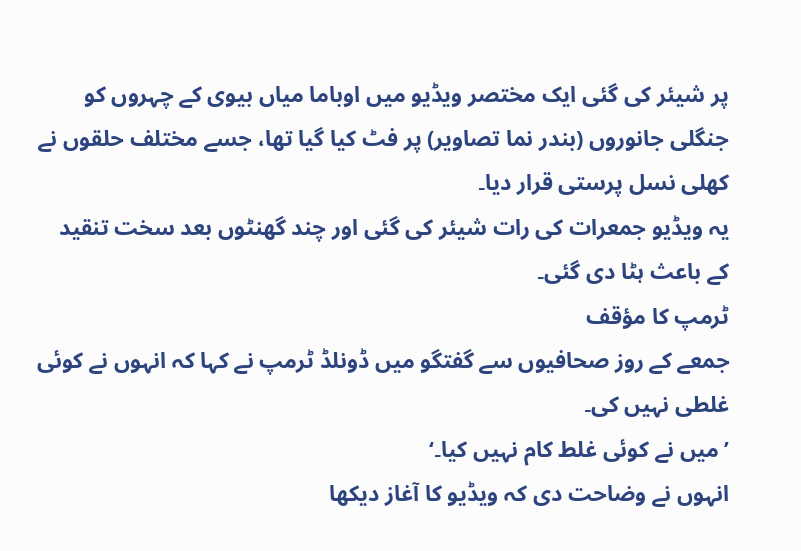پر شیئر کی گئی ایک مختصر ویڈیو میں اوباما میاں بیوی کے چہروں کو جنگلی جانوروں (بندر نما تصاویر) پر فٹ کیا گیا تھا، جسے مختلف حلقوں نے کھلی نسل پرستی قرار دیا۔
یہ ویڈیو جمعرات کی رات شیئر کی گئی اور چند گھنٹوں بعد سخت تنقید کے باعث ہٹا دی گئی۔
ٹرمپ کا مؤقف
جمعے کے روز صحافیوں سے گفتگو میں ڈونلڈ ٹرمپ نے کہا کہ انہوں نے کوئی غلطی نہیں کی۔
’میں نے کوئی غلط کام نہیں کیا۔‘
انہوں نے وضاحت دی کہ ویڈیو کا آغاز دیکھا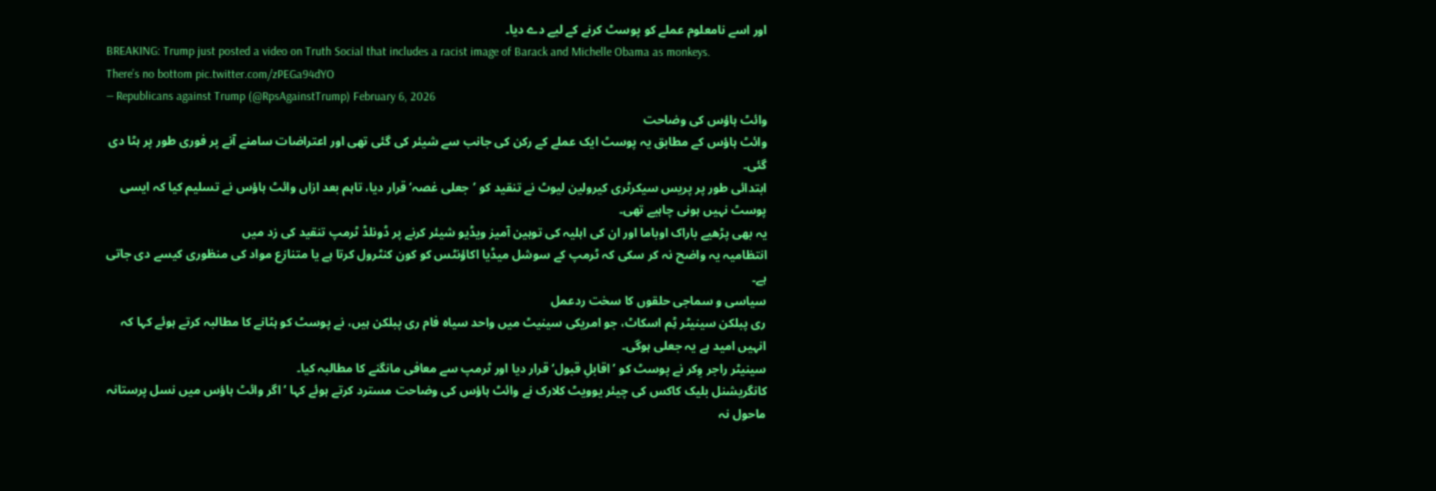اور اسے نامعلوم عملے کو پوسٹ کرنے کے لیے دے دیا۔
BREAKING: Trump just posted a video on Truth Social that includes a racist image of Barack and Michelle Obama as monkeys.
There’s no bottom pic.twitter.com/zPEGa94dYO
— Republicans against Trump (@RpsAgainstTrump) February 6, 2026
وائٹ ہاؤس کی وضاحت
وائٹ ہاؤس کے مطابق یہ پوسٹ ایک عملے کے رکن کی جانب سے شیئر کی گئی تھی اور اعتراضات سامنے آنے پر فوری طور پر ہٹا دی گئی۔
ابتدائی طور پر پریس سیکرٹری کیرولین لیوٹ نے تنقید کو ’جعلی غصہ‘ قرار دیا، تاہم بعد ازاں وائٹ ہاؤس نے تسلیم کیا کہ ایسی پوسٹ نہیں ہونی چاہیے تھی۔
یہ بھی پڑھیے باراک اوباما اور ان کی اہلیہ کی توہین آمیز ویڈیو شیئر کرنے پر ڈونلڈ ٹرمپ تنقید کی زد میں
انتظامیہ یہ واضح نہ کر سکی کہ ٹرمپ کے سوشل میڈیا اکاؤنٹس کو کون کنٹرول کرتا ہے یا متنازع مواد کی منظوری کیسے دی جاتی ہے۔
سیاسی و سماجی حلقوں کا سخت ردعمل
ری پبلکن سینیٹر ٹِم اسکاٹ، جو امریکی سینیٹ میں واحد سیاہ فام ری پبلکن ہیں، نے پوسٹ کو ہٹانے کا مطالبہ کرتے ہوئے کہا کہ انہیں امید ہے یہ جعلی ہوگی۔
سینیٹر راجر وِکر نے پوسٹ کو ’اقابلِ قبول‘ قرار دیا اور ٹرمپ سے معافی مانگنے کا مطالبہ کیا۔
کانگریشنل بلیک کاکس کی چیئر یوویٹ کلارک نے وائٹ ہاؤس کی وضاحت مسترد کرتے ہوئے کہا ’اگر وائٹ ہاؤس میں نسل پرستانہ ماحول نہ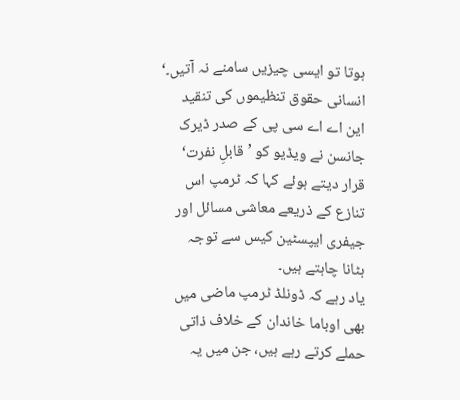ہوتا تو ایسی چیزیں سامنے نہ آتیں۔‘
انسانی حقوق تنظیموں کی تنقید
این اے اے سی پی کے صدر ڈیرک جانسن نے ویڈیو کو ’قابلِ نفرت‘ قرار دیتے ہوئے کہا کہ ٹرمپ اس تنازع کے ذریعے معاشی مسائل اور جیفری ایپسٹین کیس سے توجہ ہٹانا چاہتے ہیں۔
یاد رہے کہ ڈونلڈ ٹرمپ ماضی میں بھی اوباما خاندان کے خلاف ذاتی حملے کرتے رہے ہیں، جن میں یہ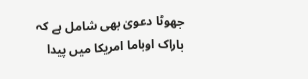جھوٹا دعویٰ بھی شامل ہے کہ باراک اوباما امریکا میں پیدا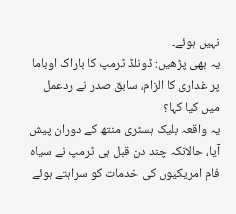نہیں ہوئے۔
یہ بھی پڑھیں: ڈونلڈ ٹرمپ کا باراک اوباما پر غداری کا الزام، سابق صدر نے ردعمل میں کیا کہا؟
یہ واقعہ بلیک ہسٹری منتھ کے دوران پیش آیا، حالانکہ چند دن قبل ہی ٹرمپ نے سیاہ فام امریکیوں کی خدمات کو سراہتے ہوئے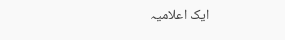ایک اعلامیہ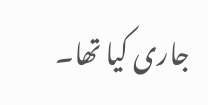جاری کیا تھا۔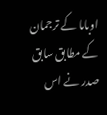اوباما کے ترجمان کے مطابق سابق صدر نے اس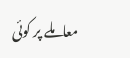معاملے پر کوئی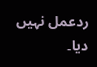ردعمل نہیں دیا۔